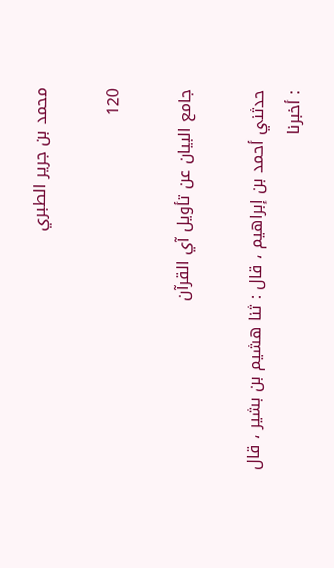محمد بن جرير الطبري

120

جامع البيان عن تأويل آي القرآن

حدثني أحمد بن إبراهيم ، قال : ثنا هشيم بن بشير ، قال : أخبرنا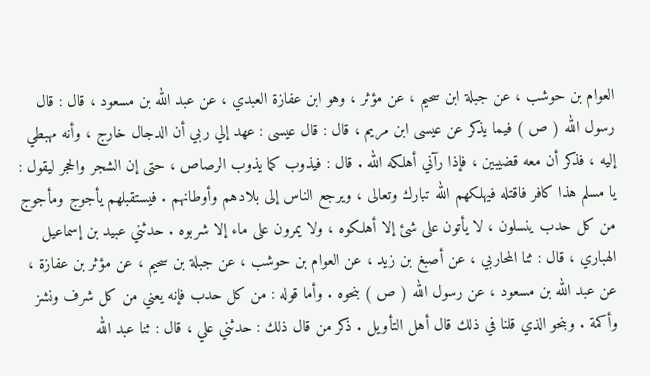العوام بن حوشب ، عن جبلة ابن سحيم ، عن مؤثر ، وهو ابن عفازة العبدي ، عن عبد الله بن مسعود ، قال : قال رسول الله ( ص ) فيما يذكر عن عيسى ابن مريم ، قال : قال عيسى : عهد إلي ربي أن الدجال خارج ، وأنه مهبطي إليه ، فذكر أن معه قضيبين ، فإذا رآني أهلكه الله . قال : فيذوب كما يذوب الرصاص ، حتى إن الشجر والحجر ليقول : يا مسلم هذا كافر فاقتله فيهلكهم الله تبارك وتعالى ، ويرجع الناس إلى بلادهم وأوطانهم . فيستقبلهم يأجوج ومأجوج من كل حدب ينسلون ، لا يأتون على شئ إلا أهلكوه ، ولا يمرون على ماء إلا شربوه . حدثني عبيد بن إسماعيل الهباري ، قال : ثنا المحاربي ، عن أصبغ بن زيد ، عن العوام بن حوشب ، عن جبلة بن سحيم ، عن مؤثر بن عفازة ، عن عبد الله بن مسعود ، عن رسول الله ( ص ) بنحوه . وأما قوله : من كل حدب فإنه يعني من كل شرف ونشز وأكمة . وبنحو الذي قلنا في ذلك قال أهل التأويل . ذكر من قال ذلك : حدثني علي ، قال : ثنا عبد الله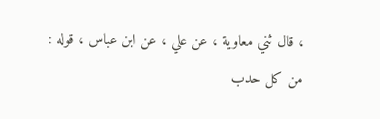، قال ثني معاوية ، عن علي ، عن ابن عباس ، قوله : من كل حدب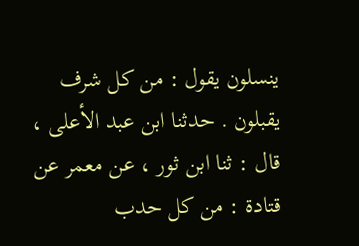ينسلون يقول : من كل شرف يقبلون . حدثنا ابن عبد الأعلى ، قال : ثنا ابن ثور ، عن معمر عن قتادة : من كل حدب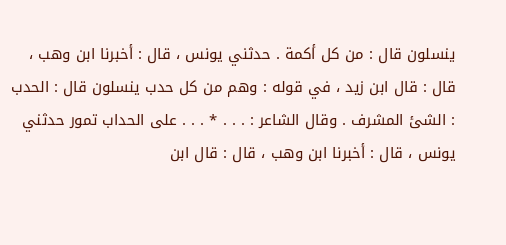ينسلون قال : من كل أكمة . حدثني يونس ، قال : أخبرنا ابن وهب ، قال : قال ابن زيد ، في قوله : وهم من كل حدب ينسلون قال : الحدب : الشئ المشرف . وقال الشاعر : . . . * . . . على الحداب تمور حدثني يونس ، قال : أخبرنا ابن وهب ، قال : قال ابن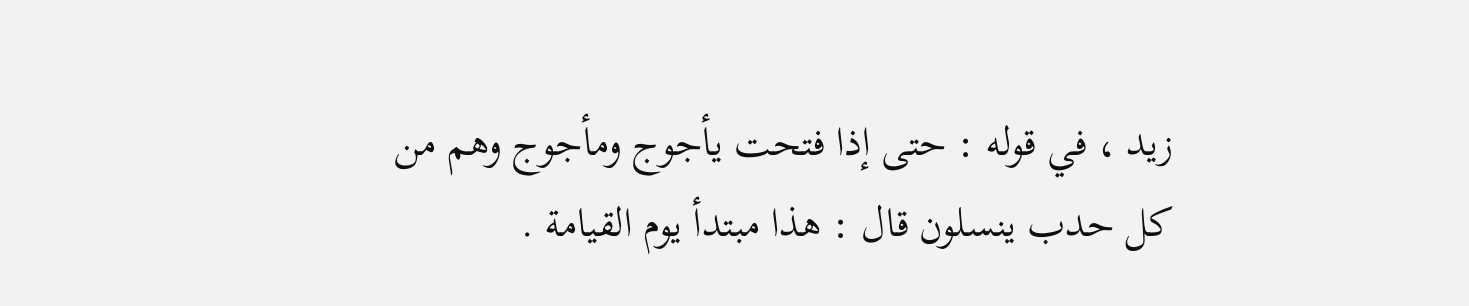زيد ، في قوله : حتى إذا فتحت يأجوج ومأجوج وهم من كل حدب ينسلون قال : هذا مبتدأ يوم القيامة .